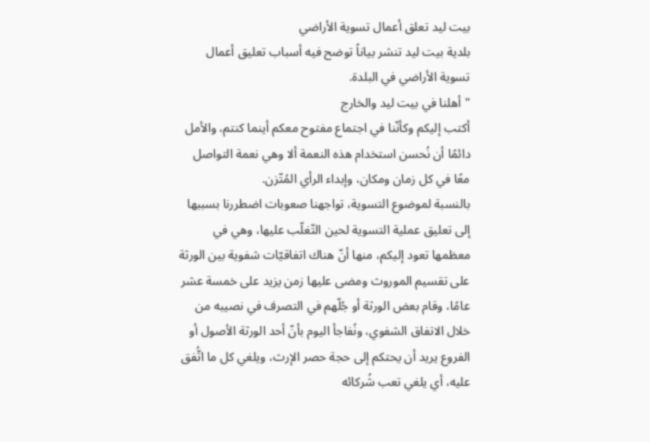بيت ليد تعلق أعمال تسوية الأراضي
بلدية بيت ليد تنشر بياناً توضح فيه أسباب تعليق أعمال تسوية الأراضي في البلدة.
"أهلنا في بيت ليد والخارج
أكتب إليكم وكأنّنا في اجتماع مفتوح معكم أينما كنتم، والأمل دائمًا أن نُحسن استخدام هذه النعمة ألا وهي نعمة التواصل معًا في كل زمان ومكان، وإبداء الرأي المُتّزن.
بالنسبة لموضوع التسوية، تواجهنا صعوبات اضطررنا بسببها إلى تعليق عملية التسوية لحين التّغلّب عليها، وهي في معظمها تعود إليكم، منها أنّ هناك اتفاقيّات شفوية بين الورثة على تقسيم الموروث ومضى عليها زمن يزيد على خمسة عشر عامًا، وقام بعض الورثة أو جُلّهم في التصرف في نصيبه من خلال الاتفاق الشفوي، ونُفاجأ اليوم بأنّ أحد الورثة الأصول أو الفروع يريد أن يحتكم إلى حجة حصر الإرث، ويلغي كل ما اتُّفق عليه، أي يلغي تعب شُركائه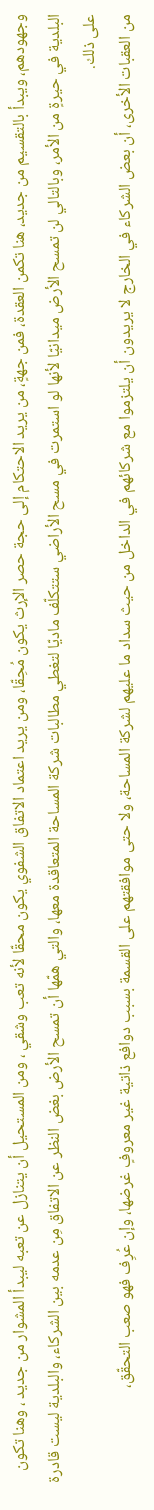وجهودهم، ويبدأ بالتقسيم من جديد، هنا تكمن العقدة، فمن جهةٍ، من يريد الاحتكام إلى حجة حصر الإرث يكون مُحِقّا، ومن يريد اعتماد الاتفاق الشفوي يكون محقّا لأنه تعب وشقي ، ومن المستحيل أن يتنازل عن تعبه ليبدأ المشوار من جديد ، وهنا تكون البلدية في حيرةٍ من الأمر، وبالتالي لن تمسح الأرض ميدانيّا لأنها لو استمرت في مسح الأراضي ستتكلّف ماديّا لتغطي مطالبات شركة المساحة المتعاقدة معها، والتي همّها أن تمسح الأرض بغض النظر عن الاتفاق مِن عدمه بين الشركاء، والبلدية ليست قادرة على ذلك.
من العقبات الأخرى، أن بعض الشركاء في الخارج لا يريدون أن يلتزموا مع شركائهم في الداخل من حيث سداد ما عليهم لشركة المساحة، ولا حتى موافقتهم على القسمة بسبب دوافع ذاتية غير معروفٍ غرضها، وإن عُرِف فهو صعب التحقّق،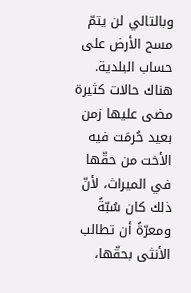وبالتالي لن يتمّ مسح الأرض على حساب البلدية.
هناك حالات كثيرة مضى عليها زمن بعيد حُرمَت فيه الأخت من حقّها في الميراث، لأنّ ذلك كان سُبّةً ومعرّةً أن تطالب الأنثى بحقّها،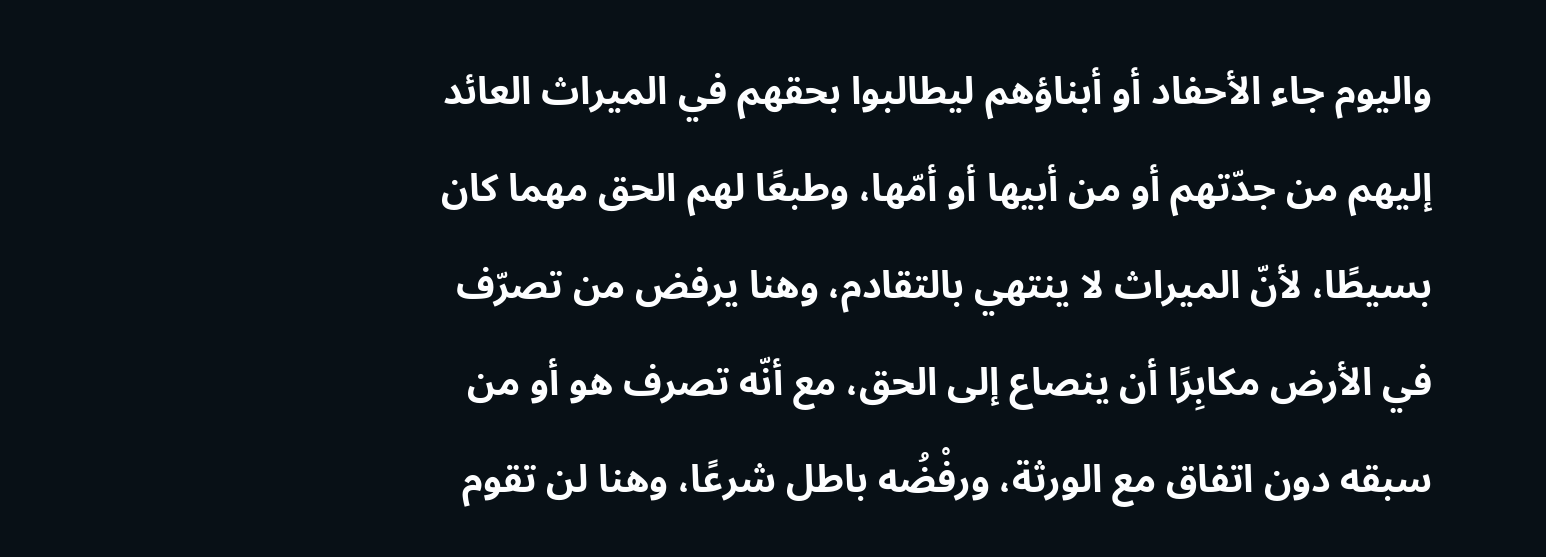واليوم جاء الأحفاد أو أبناؤهم ليطالبوا بحقهم في الميراث العائد إليهم من جدّتهم أو من أبيها أو أمّها، وطبعًا لهم الحق مهما كان بسيطًا، لأنّ الميراث لا ينتهي بالتقادم، وهنا يرفض من تصرّف في الأرض مكابِرًا أن ينصاع إلى الحق، مع أنّه تصرف هو أو من سبقه دون اتفاق مع الورثة، ورفْضُه باطل شرعًا، وهنا لن تقوم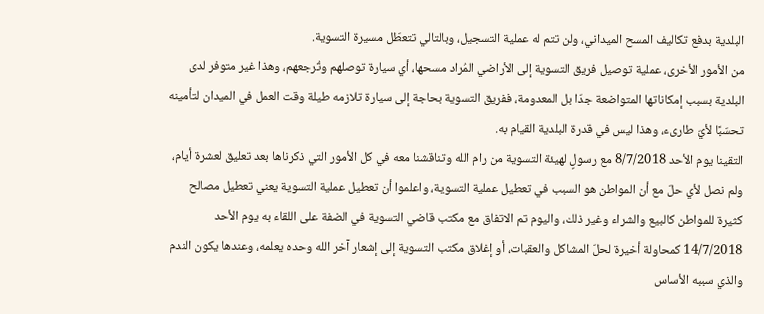البلدية بدفع تكاليف المسح الميداني، ولن تتم له عملية التسجيل، وبالتالي تتعطّل مسيرة التسوية.
من الأمور الأخرى، عملية توصيل فريق التسوية إلى الأراضي المُراد مسحها، أي سيارة توصلهم وتُرجعهم، وهذا غير متوفر لدى البلدية بسبب إمكاناتها المتواضعة جدّا بل المعدومة، ففريق التسوية بحاجة إلى سيارة تلازمه طيلة وقت العمل في الميدان لتأمينه تحسّبًا لأيّ طارىء، وهذا ليس في قدرة البلدية القيام به.
التقينا يوم الأحد 8/7/2018 مع رسولٍ لهيئة التسوية من رام الله وتناقشنا معه في كل الأمور التي ذكرناها بعد تعليق لعشرة أيام، ولم نصل لأي حلّ مع أن المواطن هو السبب في تعطيل عملية التسوية، واعلموا أن تعطيل عملية التسوية يعني تعطيل مصالح كثيرة للمواطن كالبيع والشراء وغير ذلك، واليوم تم الاتفاق مع مكتب قاضي التسوية في الضفة على اللقاء به يوم الأحد 14/7/2018 كمحاولة أخيرة لحلّ المشاكل والعقبات، أو إغلاق مكتب التسوية إلى إشعار آخر الله وحده يعلمه، وعندها يكون الندم والذي سببه الأساس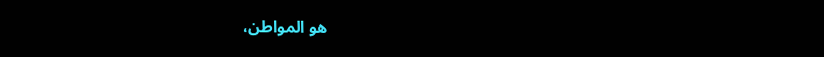هو المواطن،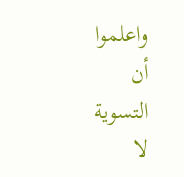واعلموا أن التسوية لا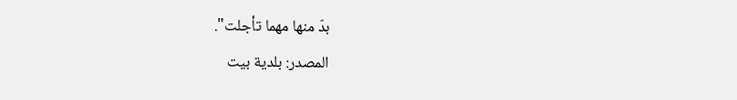بدّ منها مهما تأجلت".
المصدر: بلدية بيت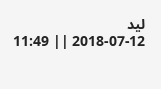ليد
2018-07-12 || 11:49